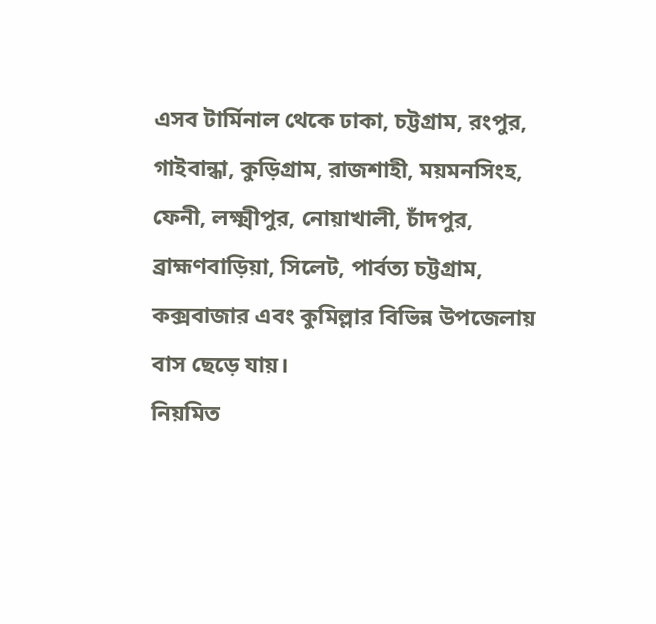এসব টার্মিনাল থেকে ঢাকা, চট্টগ্রাম, রংপুর, গাইবান্ধা, কুড়িগ্রাম, রাজশাহী, ময়মনসিংহ, ফেনী, লক্ষ্মীপুর, নোয়াখালী, চাঁদপুর, ব্রাহ্মণবাড়িয়া, সিলেট, পার্বত্য চট্টগ্রাম, কক্সবাজার এবং কুমিল্লার বিভিন্ন উপজেলায় বাস ছেড়ে যায়।
নিয়মিত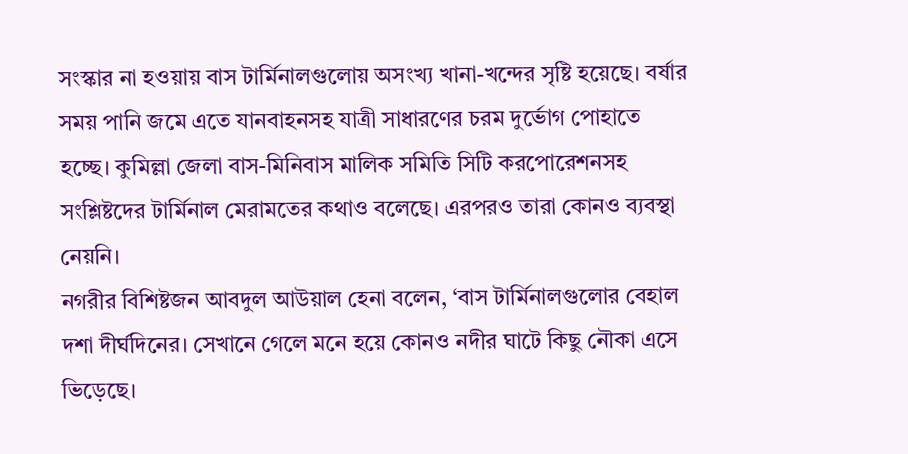সংস্কার না হওয়ায় বাস টার্মিনালগুলোয় অসংখ্য খানা-খন্দের সৃষ্টি হয়েছে। বর্ষার সময় পানি জমে এতে যানবাহনসহ যাত্রী সাধারণের চরম দুর্ভোগ পোহাতে হচ্ছে। কুমিল্লা জেলা বাস-মিনিবাস মালিক সমিতি সিটি করপোরেশনসহ সংশ্লিষ্টদের টার্মিনাল মেরামতের কথাও বলেছে। এরপরও তারা কোনও ব্যবস্থা নেয়নি।
নগরীর বিশিষ্টজন আবদুল আউয়াল হেনা বলেন, ‘বাস টার্মিনালগুলোর বেহাল দশা দীর্ঘদিনের। সেখানে গেলে মনে হয়ে কোনও নদীর ঘাটে কিছু নৌকা এসে ভিড়েছে।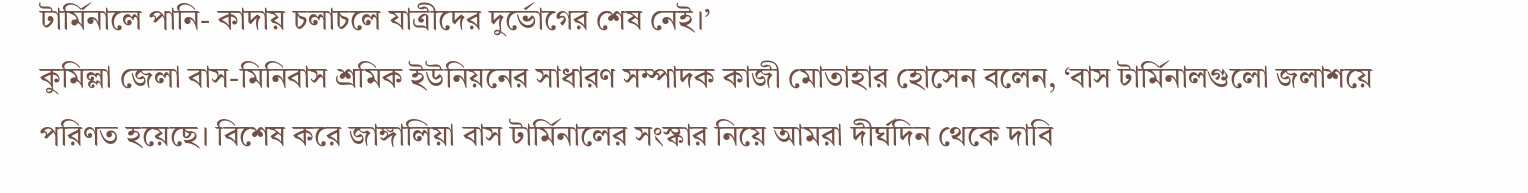টার্মিনালে পানি- কাদায় চলাচলে যাত্রীদের দুর্ভোগের শেষ নেই।’
কুমিল্লা জেলা বাস-মিনিবাস শ্রমিক ইউনিয়নের সাধারণ সম্পাদক কাজী মোতাহার হোসেন বলেন, ‘বাস টার্মিনালগুলো জলাশয়ে পরিণত হয়েছে। বিশেষ করে জাঙ্গালিয়া বাস টার্মিনালের সংস্কার নিয়ে আমরা দীর্ঘদিন থেকে দাবি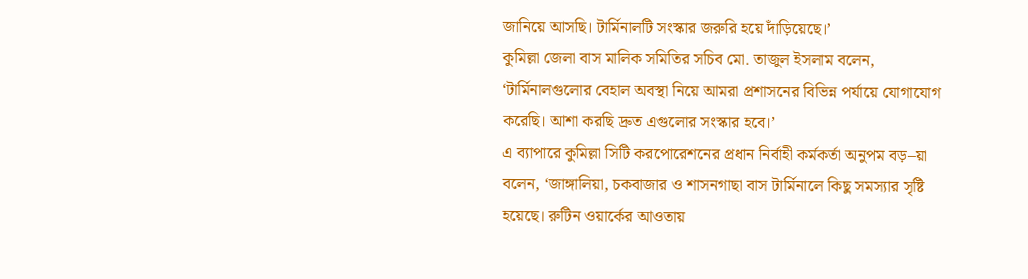জানিয়ে আসছি। টার্মিনালটি সংস্কার জরুরি হয়ে দাঁড়িয়েছে।’
কুমিল্লা জেলা বাস মালিক সমিতির সচিব মো. তাজুল ইসলাম বলেন, ‘টার্মিনালগুলোর বেহাল অবস্থা নিয়ে আমরা প্রশাসনের বিভিন্ন পর্যায়ে যোগাযোগ করেছি। আশা করছি দ্রুত এগুলোর সংস্কার হবে।’
এ ব্যাপারে কুমিল্লা সিটি করপোরেশনের প্রধান নির্বাহী কর্মকর্তা অনুপম বড়–য়া বলেন, ‘জাঙ্গালিয়া, চকবাজার ও শাসনগাছা বাস টার্মিনালে কিছু সমস্যার সৃষ্টি হয়েছে। রুটিন ওয়ার্কের আওতায়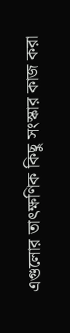এগুলোর তাৎক্ষণিক কিছু সংস্কার কাজ করা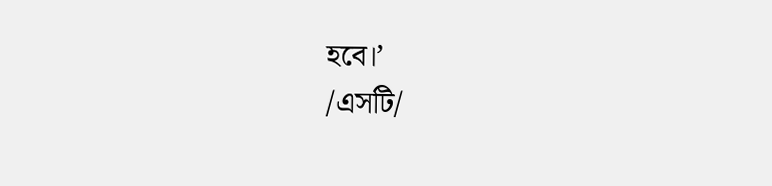হবে।’
/এসটি/